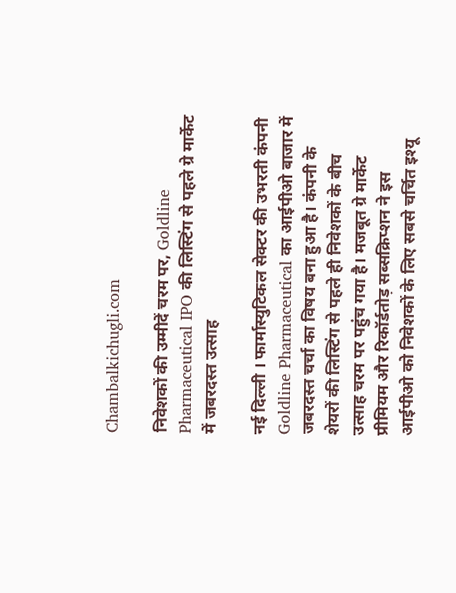Chambalkichugli.com

निवेशकों की उम्मीदें चरम पर, Goldline Pharmaceutical IPO की लिस्टिंग से पहले ग्रे मार्केट में जबरदस्त उत्साह

नई दिल्ली । फार्मास्युटिकल सेक्टर की उभरती कंपनी Goldline Pharmaceutical का आईपीओ बाजार में जबरदस्त चर्चा का विषय बना हुआ है। कंपनी के शेयरों की लिस्टिंग से पहले ही निवेशकों के बीच उत्साह चरम पर पहुंच गया है। मजबूत ग्रे मार्केट प्रीमियम और रिकॉर्डतोड़ सब्सक्रिप्शन ने इस आईपीओ को निवेशकों के लिए सबसे चर्चित इश्यू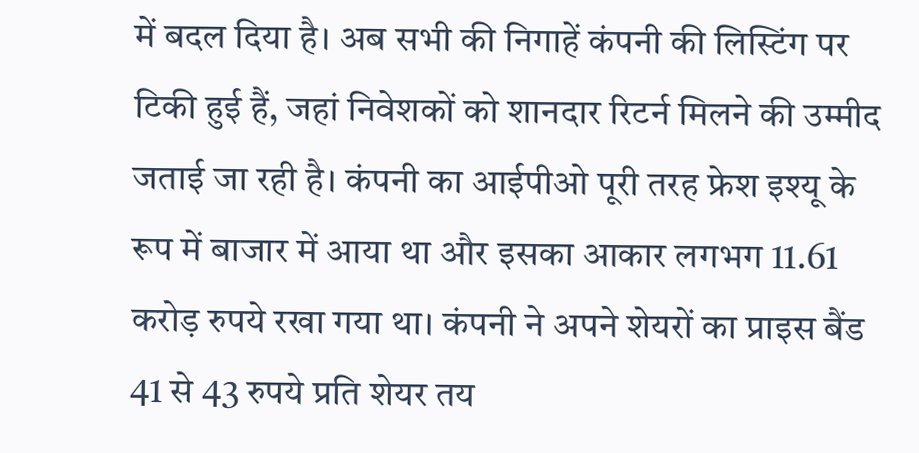में बदल दिया है। अब सभी की निगाहें कंपनी की लिस्टिंग पर टिकी हुई हैं, जहां निवेशकों को शानदार रिटर्न मिलने की उम्मीद जताई जा रही है। कंपनी का आईपीओ पूरी तरह फ्रेश इश्यू के रूप में बाजार में आया था और इसका आकार लगभग 11.61 करोड़ रुपये रखा गया था। कंपनी ने अपने शेयरों का प्राइस बैंड 41 से 43 रुपये प्रति शेयर तय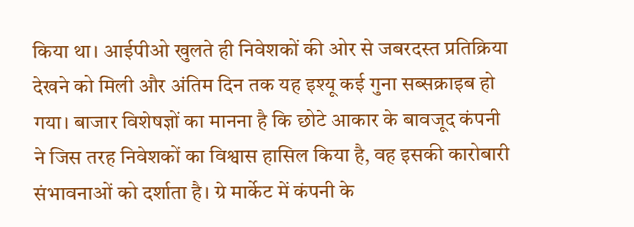किया था। आईपीओ खुलते ही निवेशकों की ओर से जबरदस्त प्रतिक्रिया देखने को मिली और अंतिम दिन तक यह इश्यू कई गुना सब्सक्राइब हो गया। बाजार विशेषज्ञों का मानना है कि छोटे आकार के बावजूद कंपनी ने जिस तरह निवेशकों का विश्वास हासिल किया है, वह इसकी कारोबारी संभावनाओं को दर्शाता है। ग्रे मार्केट में कंपनी के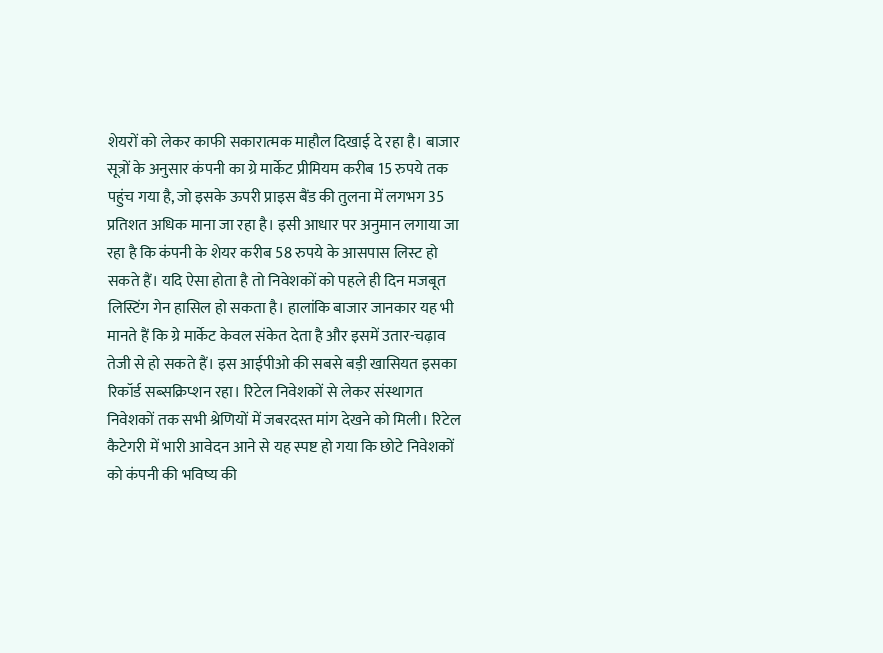शेयरों को लेकर काफी सकारात्मक माहौल दिखाई दे रहा है। बाजार सूत्रों के अनुसार कंपनी का ग्रे मार्केट प्रीमियम करीब 15 रुपये तक पहुंच गया है, जो इसके ऊपरी प्राइस बैंड की तुलना में लगभग 35 प्रतिशत अधिक माना जा रहा है। इसी आधार पर अनुमान लगाया जा रहा है कि कंपनी के शेयर करीब 58 रुपये के आसपास लिस्ट हो सकते हैं। यदि ऐसा होता है तो निवेशकों को पहले ही दिन मजबूत लिस्टिंग गेन हासिल हो सकता है। हालांकि बाजार जानकार यह भी मानते हैं कि ग्रे मार्केट केवल संकेत देता है और इसमें उतार-चढ़ाव तेजी से हो सकते हैं। इस आईपीओ की सबसे बड़ी खासियत इसका रिकॉर्ड सब्सक्रिप्शन रहा। रिटेल निवेशकों से लेकर संस्थागत निवेशकों तक सभी श्रेणियों में जबरदस्त मांग देखने को मिली। रिटेल कैटेगरी में भारी आवेदन आने से यह स्पष्ट हो गया कि छोटे निवेशकों को कंपनी की भविष्य की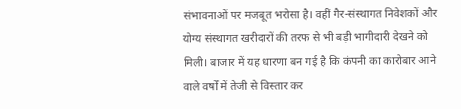संभावनाओं पर मजबूत भरोसा है। वहीं गैर-संस्थागत निवेशकों और योग्य संस्थागत खरीदारों की तरफ से भी बड़ी भागीदारी देखने को मिली। बाजार में यह धारणा बन गई है कि कंपनी का कारोबार आने वाले वर्षों में तेजी से विस्तार कर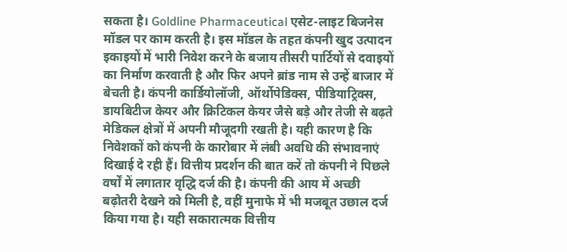सकता है। Goldline Pharmaceutical एसेट-लाइट बिजनेस मॉडल पर काम करती है। इस मॉडल के तहत कंपनी खुद उत्पादन इकाइयों में भारी निवेश करने के बजाय तीसरी पार्टियों से दवाइयों का निर्माण करवाती है और फिर अपने ब्रांड नाम से उन्हें बाजार में बेचती है। कंपनी कार्डियोलॉजी, ऑर्थोपेडिक्स, पीडियाट्रिक्स, डायबिटीज केयर और क्रिटिकल केयर जैसे बड़े और तेजी से बढ़ते मेडिकल क्षेत्रों में अपनी मौजूदगी रखती है। यही कारण है कि निवेशकों को कंपनी के कारोबार में लंबी अवधि की संभावनाएं दिखाई दे रही हैं। वित्तीय प्रदर्शन की बात करें तो कंपनी ने पिछले वर्षों में लगातार वृद्धि दर्ज की है। कंपनी की आय में अच्छी बढ़ोतरी देखने को मिली है, वहीं मुनाफे में भी मजबूत उछाल दर्ज किया गया है। यही सकारात्मक वित्तीय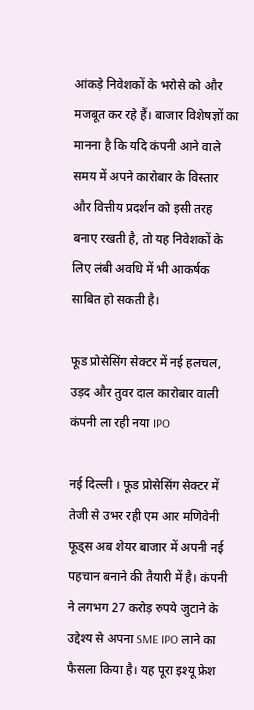आंकड़े निवेशकों के भरोसे को और मजबूत कर रहे हैं। बाजार विशेषज्ञों का मानना है कि यदि कंपनी आने वाले समय में अपने कारोबार के विस्तार और वित्तीय प्रदर्शन को इसी तरह बनाए रखती है, तो यह निवेशकों के लिए लंबी अवधि में भी आकर्षक साबित हो सकती है।

फूड प्रोसेसिंग सेक्टर में नई हलचल, उड़द और तुवर दाल कारोबार वाली कंपनी ला रही नया IPO

नई दिल्ली । फूड प्रोसेसिंग सेक्टर में तेजी से उभर रही एम आर मणिवेनी फूड्स अब शेयर बाजार में अपनी नई पहचान बनाने की तैयारी में है। कंपनी ने लगभग 27 करोड़ रुपये जुटाने के उद्देश्य से अपना SME IPO लाने का फैसला किया है। यह पूरा इश्यू फ्रेश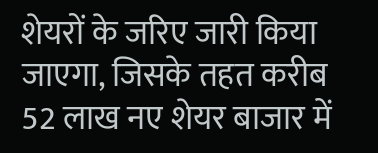शेयरों के जरिए जारी किया जाएगा, जिसके तहत करीब 52 लाख नए शेयर बाजार में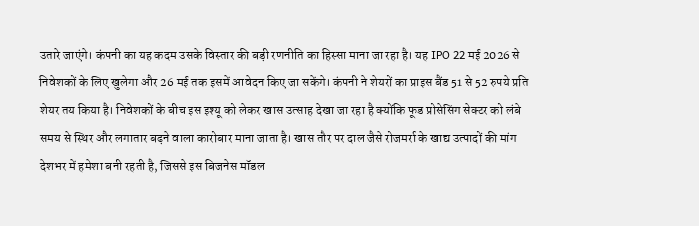उतारे जाएंगे। कंपनी का यह कदम उसके विस्तार की बड़ी रणनीति का हिस्सा माना जा रहा है। यह IPO 22 मई 2026 से निवेशकों के लिए खुलेगा और 26 मई तक इसमें आवेदन किए जा सकेंगे। कंपनी ने शेयरों का प्राइस बैंड 51 से 52 रुपये प्रति शेयर तय किया है। निवेशकों के बीच इस इश्यू को लेकर खास उत्साह देखा जा रहा है क्योंकि फूड प्रोसेसिंग सेक्टर को लंबे समय से स्थिर और लगातार बढ़ने वाला कारोबार माना जाता है। खास तौर पर दाल जैसे रोजमर्रा के खाद्य उत्पादों की मांग देशभर में हमेशा बनी रहती है, जिससे इस बिजनेस मॉडल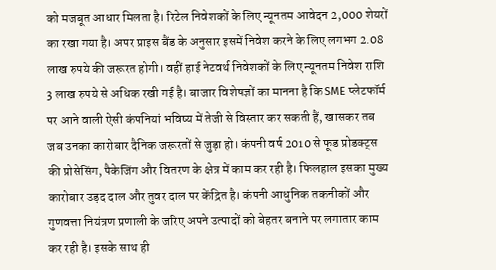को मजबूत आधार मिलता है। रिटेल निवेशकों के लिए न्यूनतम आवेदन 2,000 शेयरों का रखा गया है। अपर प्राइस बैंड के अनुसार इसमें निवेश करने के लिए लगभग 2.08 लाख रुपये की जरूरत होगी। वहीं हाई नेटवर्थ निवेशकों के लिए न्यूनतम निवेश राशि 3 लाख रुपये से अधिक रखी गई है। बाजार विशेषज्ञों का मानना है कि SME प्लेटफॉर्म पर आने वाली ऐसी कंपनियां भविष्य में तेजी से विस्तार कर सकती हैं, खासकर तब जब उनका कारोबार दैनिक जरूरतों से जुड़ा हो। कंपनी वर्ष 2010 से फूड प्रोडक्ट्स की प्रोसेसिंग, पैकेजिंग और वितरण के क्षेत्र में काम कर रही है। फिलहाल इसका मुख्य कारोबार उड़द दाल और तुवर दाल पर केंद्रित है। कंपनी आधुनिक तकनीकों और गुणवत्ता नियंत्रण प्रणाली के जरिए अपने उत्पादों को बेहतर बनाने पर लगातार काम कर रही है। इसके साथ ही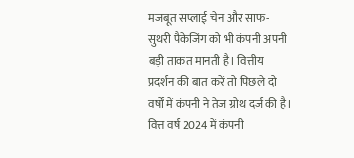मजबूत सप्लाई चेन और साफ-सुथरी पैकेजिंग को भी कंपनी अपनी बड़ी ताकत मानती है। वित्तीय प्रदर्शन की बात करें तो पिछले दो वर्षों में कंपनी ने तेज ग्रोथ दर्ज की है। वित्त वर्ष 2024 में कंपनी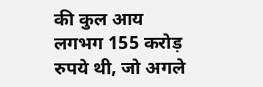की कुल आय लगभग 155 करोड़ रुपये थी, जो अगले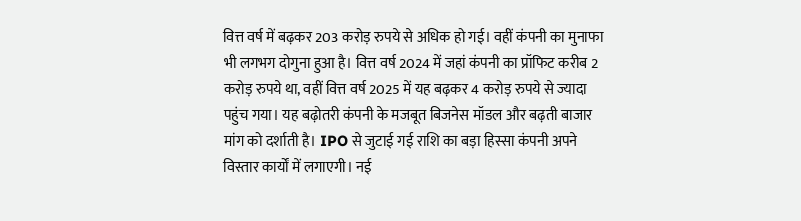वित्त वर्ष में बढ़कर 203 करोड़ रुपये से अधिक हो गई। वहीं कंपनी का मुनाफा भी लगभग दोगुना हुआ है। वित्त वर्ष 2024 में जहां कंपनी का प्रॉफिट करीब 2 करोड़ रुपये था, वहीं वित्त वर्ष 2025 में यह बढ़कर 4 करोड़ रुपये से ज्यादा पहुंच गया। यह बढ़ोतरी कंपनी के मजबूत बिजनेस मॉडल और बढ़ती बाजार मांग को दर्शाती है। IPO से जुटाई गई राशि का बड़ा हिस्सा कंपनी अपने विस्तार कार्यों में लगाएगी। नई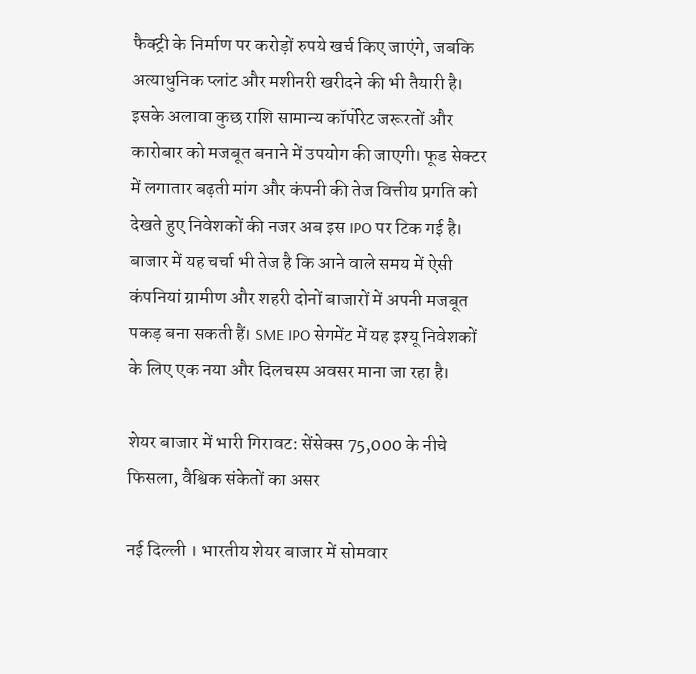फैक्ट्री के निर्माण पर करोड़ों रुपये खर्च किए जाएंगे, जबकि अत्याधुनिक प्लांट और मशीनरी खरीदने की भी तैयारी है। इसके अलावा कुछ राशि सामान्य कॉर्पोरेट जरूरतों और कारोबार को मजबूत बनाने में उपयोग की जाएगी। फूड सेक्टर में लगातार बढ़ती मांग और कंपनी की तेज वित्तीय प्रगति को देखते हुए निवेशकों की नजर अब इस IPO पर टिक गई है। बाजार में यह चर्चा भी तेज है कि आने वाले समय में ऐसी कंपनियां ग्रामीण और शहरी दोनों बाजारों में अपनी मजबूत पकड़ बना सकती हैं। SME IPO सेगमेंट में यह इश्यू निवेशकों के लिए एक नया और दिलचस्प अवसर माना जा रहा है।

शेयर बाजार में भारी गिरावट: सेंसेक्स 75,000 के नीचे फिसला, वैश्विक संकेतों का असर

नई दिल्ली । भारतीय शेयर बाजार में सोमवार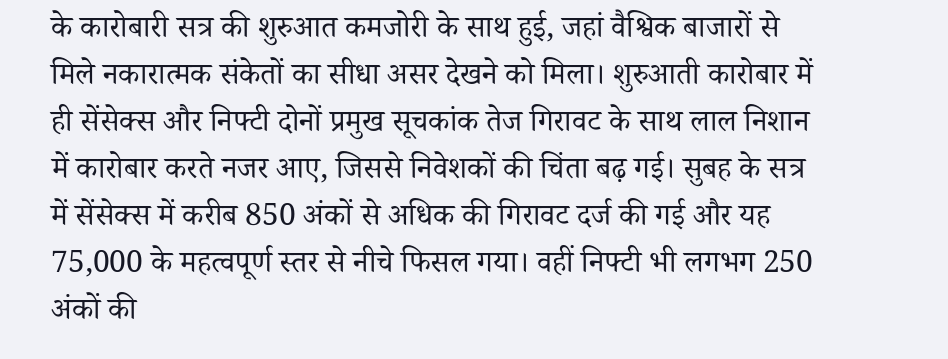के कारोबारी सत्र की शुरुआत कमजोरी के साथ हुई, जहां वैश्विक बाजारों से मिले नकारात्मक संकेतों का सीधा असर देखने को मिला। शुरुआती कारोबार में ही सेंसेक्स और निफ्टी दोनों प्रमुख सूचकांक तेज गिरावट के साथ लाल निशान में कारोबार करते नजर आए, जिससे निवेशकों की चिंता बढ़ गई। सुबह के सत्र में सेंसेक्स में करीब 850 अंकों से अधिक की गिरावट दर्ज की गई और यह 75,000 के महत्वपूर्ण स्तर से नीचे फिसल गया। वहीं निफ्टी भी लगभग 250 अंकों की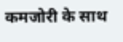कमजोरी के साथ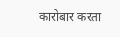कारोबार करता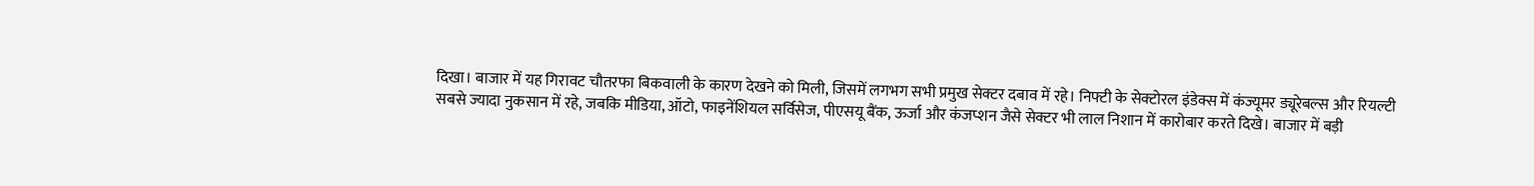दिखा। बाजार में यह गिरावट चौतरफा बिकवाली के कारण देखने को मिली, जिसमें लगभग सभी प्रमुख सेक्टर दबाव में रहे। निफ्टी के सेक्टोरल इंडेक्स में कंज्यूमर ड्यूरेबल्स और रियल्टी सबसे ज्यादा नुकसान में रहे, जबकि मीडिया, ऑटो, फाइनेंशियल सर्विसेज, पीएसयू बैंक, ऊर्जा और कंजप्शन जैसे सेक्टर भी लाल निशान में कारोबार करते दिखे। बाजार में बड़ी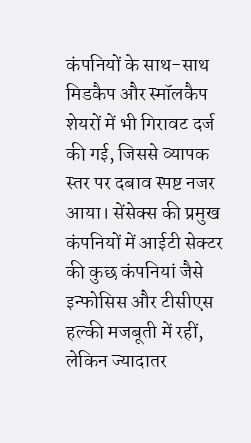कंपनियों के साथ-साथ मिडकैप और स्मॉलकैप शेयरों में भी गिरावट दर्ज की गई, जिससे व्यापक स्तर पर दबाव स्पष्ट नजर आया। सेंसेक्स की प्रमुख कंपनियों में आईटी सेक्टर की कुछ कंपनियां जैसे इन्फोसिस और टीसीएस हल्की मजबूती में रहीं, लेकिन ज्यादातर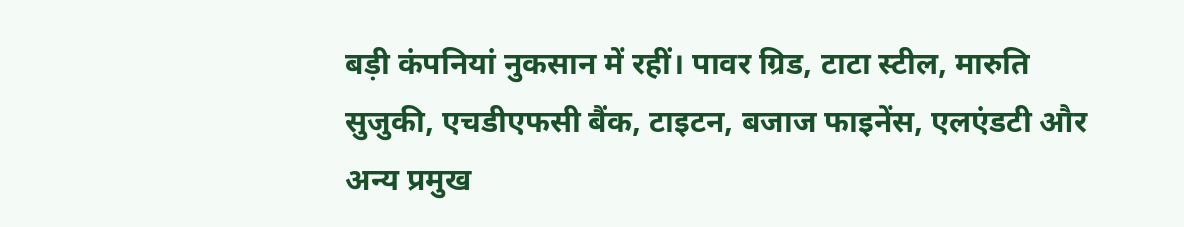बड़ी कंपनियां नुकसान में रहीं। पावर ग्रिड, टाटा स्टील, मारुति सुजुकी, एचडीएफसी बैंक, टाइटन, बजाज फाइनेंस, एलएंडटी और अन्य प्रमुख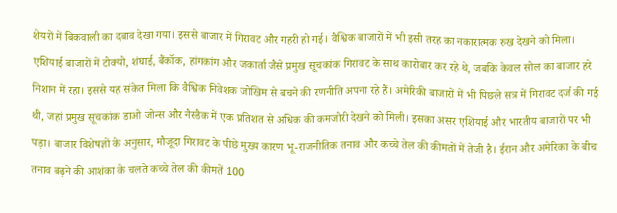शेयरों में बिकवाली का दबाव देखा गया। इससे बाजार में गिरावट और गहरी हो गई। वैश्विक बाजारों में भी इसी तरह का नकारात्मक रुख देखने को मिला। एशियाई बाजारों में टोक्यो, शंघाई, बैंकॉक, हांगकांग और जकार्ता जैसे प्रमुख सूचकांक गिरावट के साथ कारोबार कर रहे थे, जबकि केवल सोल का बाजार हरे निशान में रहा। इससे यह संकेत मिला कि वैश्विक निवेशक जोखिम से बचने की रणनीति अपना रहे हैं। अमेरिकी बाजारों में भी पिछले सत्र में गिरावट दर्ज की गई थी, जहां प्रमुख सूचकांक डाओ जोन्स और नैस्डैक में एक प्रतिशत से अधिक की कमजोरी देखने को मिली। इसका असर एशियाई और भारतीय बाजारों पर भी पड़ा। बाजार विशेषज्ञों के अनुसार, मौजूदा गिरावट के पीछे मुख्य कारण भू-राजनीतिक तनाव और कच्चे तेल की कीमतों में तेजी है। ईरान और अमेरिका के बीच तनाव बढ़ने की आशंका के चलते कच्चे तेल की कीमतें 100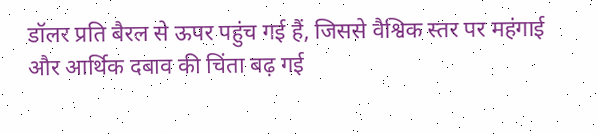डॉलर प्रति बैरल से ऊपर पहुंच गई हैं, जिससे वैश्विक स्तर पर महंगाई और आर्थिक दबाव की चिंता बढ़ गई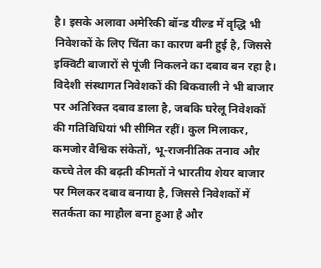है। इसके अलावा अमेरिकी बॉन्ड यील्ड में वृद्धि भी निवेशकों के लिए चिंता का कारण बनी हुई है, जिससे इक्विटी बाजारों से पूंजी निकलने का दबाव बन रहा है। विदेशी संस्थागत निवेशकों की बिकवाली ने भी बाजार पर अतिरिक्त दबाव डाला है, जबकि घरेलू निवेशकों की गतिविधियां भी सीमित रहीं। कुल मिलाकर, कमजोर वैश्विक संकेतों, भू-राजनीतिक तनाव और कच्चे तेल की बढ़ती कीमतों ने भारतीय शेयर बाजार पर मिलकर दबाव बनाया है, जिससे निवेशकों में सतर्कता का माहौल बना हुआ है और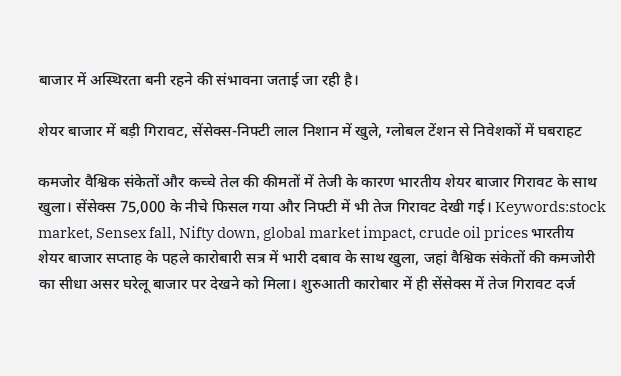बाजार में अस्थिरता बनी रहने की संभावना जताई जा रही है।

शेयर बाजार में बड़ी गिरावट, सेंसेक्स-निफ्टी लाल निशान में खुले, ग्लोबल टेंशन से निवेशकों में घबराहट

कमजोर वैश्विक संकेतों और कच्चे तेल की कीमतों में तेजी के कारण भारतीय शेयर बाजार गिरावट के साथ खुला। सेंसेक्स 75,000 के नीचे फिसल गया और निफ्टी में भी तेज गिरावट देखी गई। Keywords:stock market, Sensex fall, Nifty down, global market impact, crude oil prices भारतीय शेयर बाजार सप्ताह के पहले कारोबारी सत्र में भारी दबाव के साथ खुला, जहां वैश्विक संकेतों की कमजोरी का सीधा असर घरेलू बाजार पर देखने को मिला। शुरुआती कारोबार में ही सेंसेक्स में तेज गिरावट दर्ज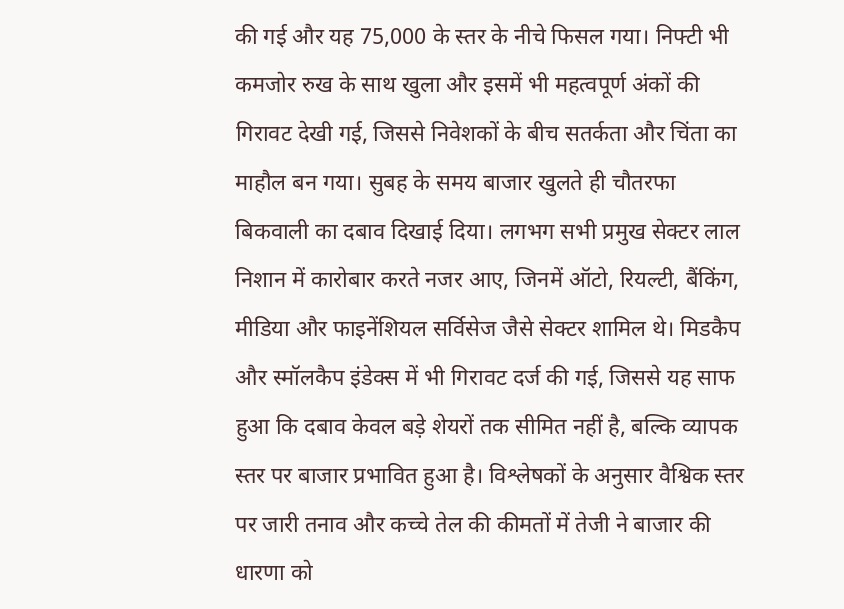की गई और यह 75,000 के स्तर के नीचे फिसल गया। निफ्टी भी कमजोर रुख के साथ खुला और इसमें भी महत्वपूर्ण अंकों की गिरावट देखी गई, जिससे निवेशकों के बीच सतर्कता और चिंता का माहौल बन गया। सुबह के समय बाजार खुलते ही चौतरफा बिकवाली का दबाव दिखाई दिया। लगभग सभी प्रमुख सेक्टर लाल निशान में कारोबार करते नजर आए, जिनमें ऑटो, रियल्टी, बैंकिंग, मीडिया और फाइनेंशियल सर्विसेज जैसे सेक्टर शामिल थे। मिडकैप और स्मॉलकैप इंडेक्स में भी गिरावट दर्ज की गई, जिससे यह साफ हुआ कि दबाव केवल बड़े शेयरों तक सीमित नहीं है, बल्कि व्यापक स्तर पर बाजार प्रभावित हुआ है। विश्लेषकों के अनुसार वैश्विक स्तर पर जारी तनाव और कच्चे तेल की कीमतों में तेजी ने बाजार की धारणा को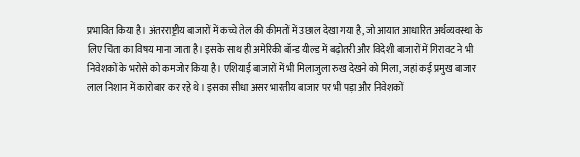प्रभावित किया है। अंतरराष्ट्रीय बाजारों में कच्चे तेल की कीमतों में उछाल देखा गया है, जो आयात आधारित अर्थव्यवस्था के लिए चिंता का विषय माना जाता है। इसके साथ ही अमेरिकी बॉन्ड यील्ड में बढ़ोतरी और विदेशी बाजारों में गिरावट ने भी निवेशकों के भरोसे को कमजोर किया है। एशियाई बाजारों में भी मिलाजुला रुख देखने को मिला, जहां कई प्रमुख बाजार लाल निशान में कारोबार कर रहे थे। इसका सीधा असर भारतीय बाजार पर भी पड़ा और निवेशकों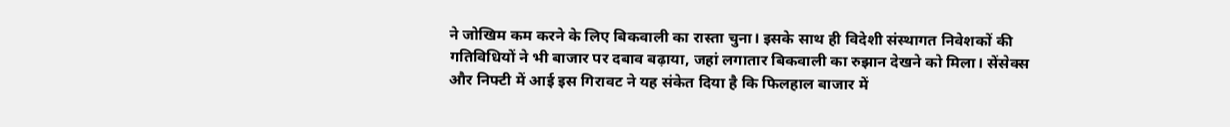ने जोखिम कम करने के लिए बिकवाली का रास्ता चुना। इसके साथ ही विदेशी संस्थागत निवेशकों की गतिविधियों ने भी बाजार पर दबाव बढ़ाया, जहां लगातार बिकवाली का रुझान देखने को मिला। सेंसेक्स और निफ्टी में आई इस गिरावट ने यह संकेत दिया है कि फिलहाल बाजार में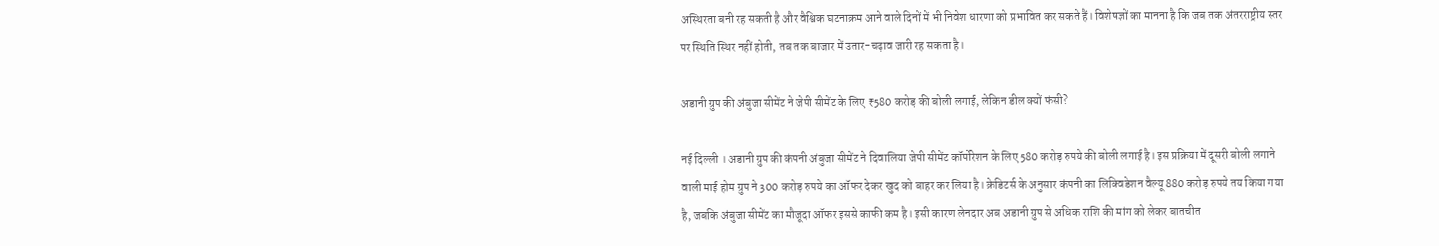अस्थिरता बनी रह सकती है और वैश्विक घटनाक्रम आने वाले दिनों में भी निवेश धारणा को प्रभावित कर सकते हैं। विशेषज्ञों का मानना है कि जब तक अंतरराष्ट्रीय स्तर पर स्थिति स्थिर नहीं होती, तब तक बाजार में उतार-चढ़ाव जारी रह सकता है।

अडानी ग्रुप की अंबुजा सीमेंट ने जेपी सीमेंट के लिए ₹580 करोड़ की बोली लगाई, लेकिन डील क्यों फंसी?

नई दिल्ली । अडानी ग्रुप की कंपनी अंबुजा सीमेंट ने दिवालिया जेपी सीमेंट कॉर्पोरेशन के लिए 580 करोड़ रुपये की बोली लगाई है। इस प्रक्रिया में दूसरी बोली लगाने वाली माई होम ग्रुप ने 300 करोड़ रुपये का ऑफर देकर खुद को बाहर कर लिया है। क्रेडिटर्स के अनुसार कंपनी का लिक्विडेशन वैल्यू 880 करोड़ रुपये तय किया गया है, जबकि अंबुजा सीमेंट का मौजूदा ऑफर इससे काफी कम है। इसी कारण लेनदार अब अडानी ग्रुप से अधिक राशि की मांग को लेकर बातचीत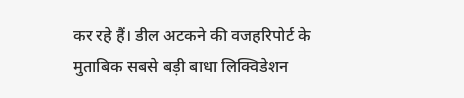कर रहे हैं। डील अटकने की वजहरिपोर्ट के मुताबिक सबसे बड़ी बाधा लिक्विडेशन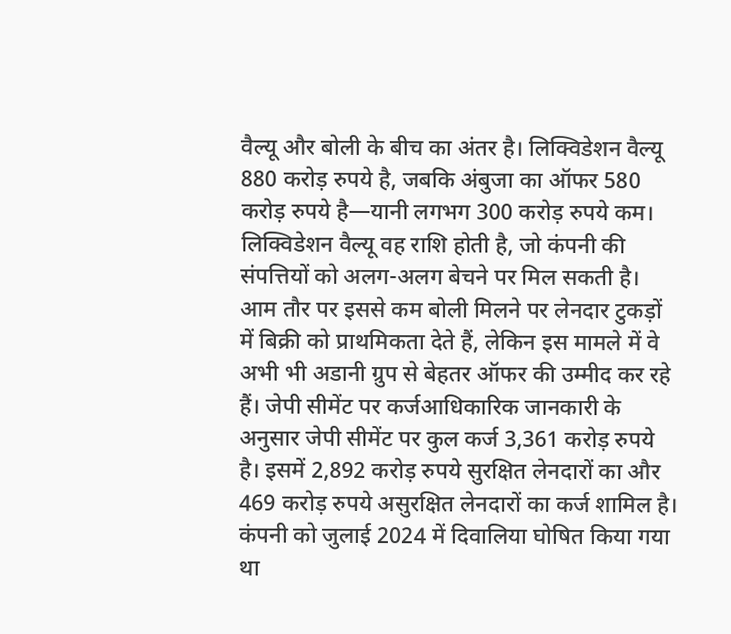वैल्यू और बोली के बीच का अंतर है। लिक्विडेशन वैल्यू 880 करोड़ रुपये है, जबकि अंबुजा का ऑफर 580 करोड़ रुपये है—यानी लगभग 300 करोड़ रुपये कम। लिक्विडेशन वैल्यू वह राशि होती है, जो कंपनी की संपत्तियों को अलग-अलग बेचने पर मिल सकती है। आम तौर पर इससे कम बोली मिलने पर लेनदार टुकड़ों में बिक्री को प्राथमिकता देते हैं, लेकिन इस मामले में वे अभी भी अडानी ग्रुप से बेहतर ऑफर की उम्मीद कर रहे हैं। जेपी सीमेंट पर कर्जआधिकारिक जानकारी के अनुसार जेपी सीमेंट पर कुल कर्ज 3,361 करोड़ रुपये है। इसमें 2,892 करोड़ रुपये सुरक्षित लेनदारों का और 469 करोड़ रुपये असुरक्षित लेनदारों का कर्ज शामिल है। कंपनी को जुलाई 2024 में दिवालिया घोषित किया गया था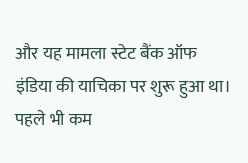और यह मामला स्टेट बैंक ऑफ इंडिया की याचिका पर शुरू हुआ था। पहले भी कम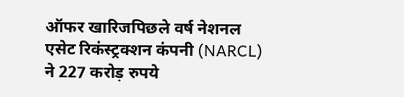ऑफर खारिजपिछले वर्ष नेशनल एसेट रिकंस्ट्रक्शन कंपनी (NARCL) ने 227 करोड़ रुपये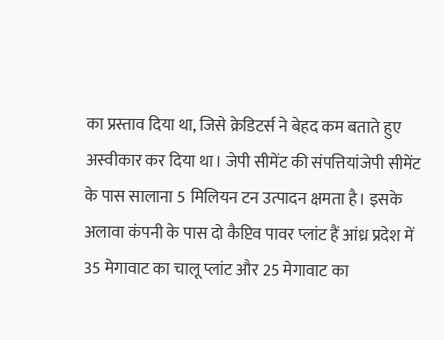का प्रस्ताव दिया था, जिसे क्रेडिटर्स ने बेहद कम बताते हुए अस्वीकार कर दिया था। जेपी सीमेंट की संपत्तियांजेपी सीमेंट के पास सालाना 5 मिलियन टन उत्पादन क्षमता है। इसके अलावा कंपनी के पास दो कैप्टिव पावर प्लांट हैं आंध्र प्रदेश में 35 मेगावाट का चालू प्लांट और 25 मेगावाट का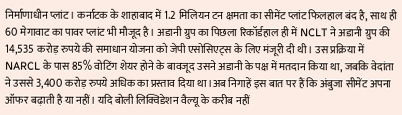निर्माणाधीन प्लांट। कर्नाटक के शाहाबाद में 1.2 मिलियन टन क्षमता का सीमेंट प्लांट फिलहाल बंद है, साथ ही 60 मेगावाट का पावर प्लांट भी मौजूद है। अडानी ग्रुप का पिछला रिकॉर्डहाल ही में NCLT ने अडानी ग्रुप की 14,535 करोड़ रुपये की समाधान योजना को जेपी एसोसिएट्स के लिए मंजूरी दी थी। उस प्रक्रिया में NARCL के पास 85% वोटिंग शेयर होने के बावजूद उसने अडानी के पक्ष में मतदान किया था, जबकि वेदांता ने उससे 3,400 करोड़ रुपये अधिक का प्रस्ताव दिया था।अब निगाहें इस बात पर हैं कि अंबुजा सीमेंट अपना ऑफर बढ़ाती है या नहीं। यदि बोली लिक्विडेशन वैल्यू के करीब नहीं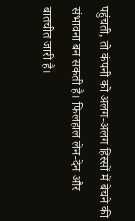पहुंचती, तो कंपनी को अलग-अलग हिस्सों में बेचने की संभावना बन सकती है। फिलहाल लेन-देन और बातचीत जारी है।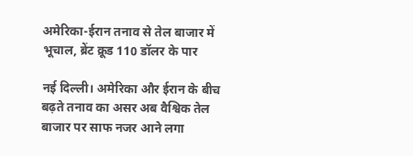अमेरिका-ईरान तनाव से तेल बाजार में भूचाल, ब्रेंट क्रूड 110 डॉलर के पार

नई दिल्ली। अमेरिका और ईरान के बीच बढ़ते तनाव का असर अब वैश्विक तेल बाजार पर साफ नजर आने लगा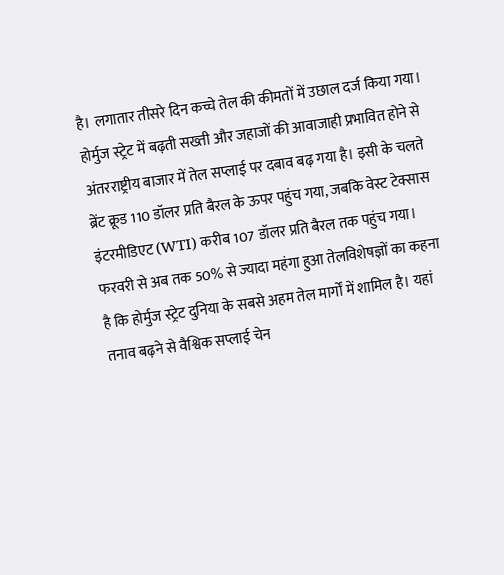है। लगातार तीसरे दिन कच्चे तेल की कीमतों में उछाल दर्ज किया गया। होर्मुज स्ट्रेट में बढ़ती सख्ती और जहाजों की आवाजाही प्रभावित होने से अंतरराष्ट्रीय बाजार में तेल सप्लाई पर दबाव बढ़ गया है। इसी के चलते ब्रेंट क्रूड 110 डॉलर प्रति बैरल के ऊपर पहुंच गया, जबकि वेस्ट टेक्सास इंटरमीडिएट (WTI) करीब 107 डॉलर प्रति बैरल तक पहुंच गया। फरवरी से अब तक 50% से ज्यादा महंगा हुआ तेलविशेषज्ञों का कहना है कि होर्मुज स्ट्रेट दुनिया के सबसे अहम तेल मार्गों में शामिल है। यहां तनाव बढ़ने से वैश्विक सप्लाई चेन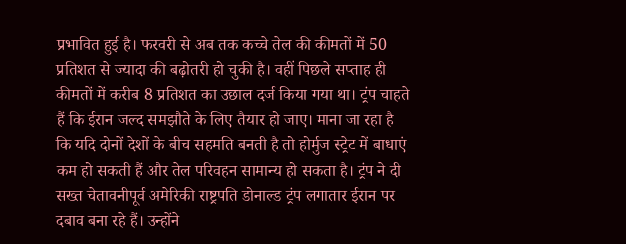प्रभावित हुई है। फरवरी से अब तक कच्चे तेल की कीमतों में 50 प्रतिशत से ज्यादा की बढ़ोतरी हो चुकी है। वहीं पिछले सप्ताह ही कीमतों में करीब 8 प्रतिशत का उछाल दर्ज किया गया था। ट्रंप चाहते हैं कि ईरान जल्द समझौते के लिए तैयार हो जाए। माना जा रहा है कि यदि दोनों देशों के बीच सहमति बनती है तो होर्मुज स्ट्रेट में बाधाएं कम हो सकती हैं और तेल परिवहन सामान्य हो सकता है। ट्रंप ने दी सख्त चेतावनीपूर्व अमेरिकी राष्ट्रपति डोनाल्ड ट्रंप लगातार ईरान पर दबाव बना रहे हैं। उन्होंने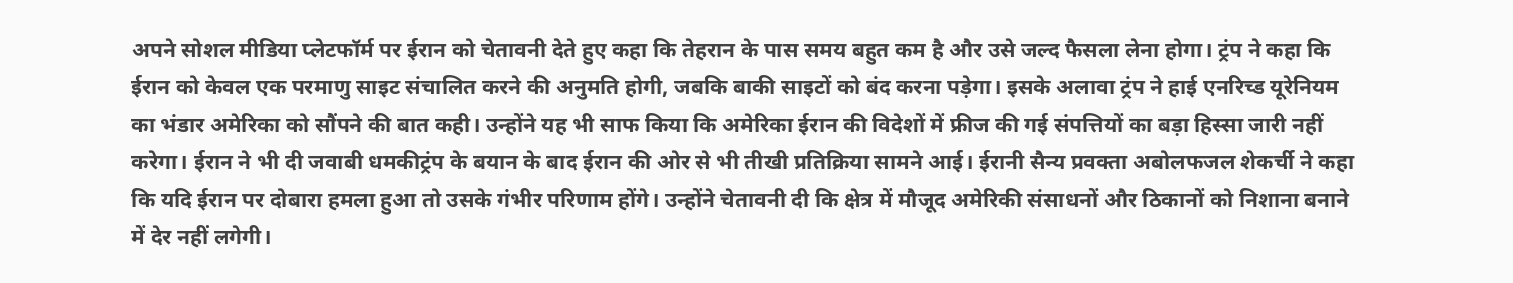अपने सोशल मीडिया प्लेटफॉर्म पर ईरान को चेतावनी देते हुए कहा कि तेहरान के पास समय बहुत कम है और उसे जल्द फैसला लेना होगा। ट्रंप ने कहा कि ईरान को केवल एक परमाणु साइट संचालित करने की अनुमति होगी, जबकि बाकी साइटों को बंद करना पड़ेगा। इसके अलावा ट्रंप ने हाई एनरिच्ड यूरेनियम का भंडार अमेरिका को सौंपने की बात कही। उन्होंने यह भी साफ किया कि अमेरिका ईरान की विदेशों में फ्रीज की गई संपत्तियों का बड़ा हिस्सा जारी नहीं करेगा। ईरान ने भी दी जवाबी धमकीट्रंप के बयान के बाद ईरान की ओर से भी तीखी प्रतिक्रिया सामने आई। ईरानी सैन्य प्रवक्ता अबोलफजल शेकर्ची ने कहा कि यदि ईरान पर दोबारा हमला हुआ तो उसके गंभीर परिणाम होंगे। उन्होंने चेतावनी दी कि क्षेत्र में मौजूद अमेरिकी संसाधनों और ठिकानों को निशाना बनाने में देर नहीं लगेगी।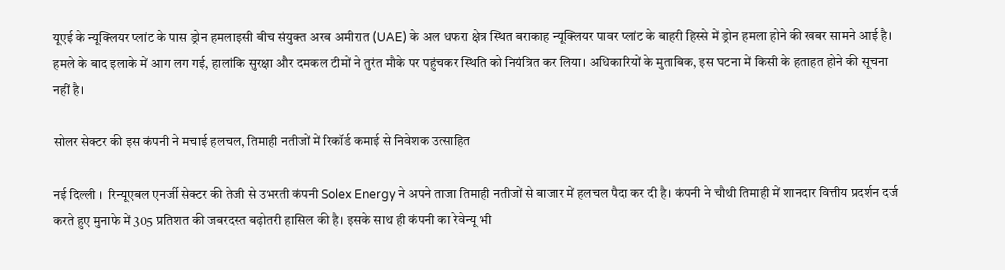यूएई के न्यूक्लियर प्लांट के पास ड्रोन हमलाइसी बीच संयुक्त अरब अमीरात (UAE) के अल धफरा क्षेत्र स्थित बराकाह न्यूक्लियर पावर प्लांट के बाहरी हिस्से में ड्रोन हमला होने की खबर सामने आई है। हमले के बाद इलाके में आग लग गई, हालांकि सुरक्षा और दमकल टीमों ने तुरंत मौके पर पहुंचकर स्थिति को नियंत्रित कर लिया। अधिकारियों के मुताबिक, इस घटना में किसी के हताहत होने की सूचना नहीं है।

सोलर सेक्टर की इस कंपनी ने मचाई हलचल, तिमाही नतीजों में रिकॉर्ड कमाई से निवेशक उत्साहित

नई दिल्ली ।  रिन्यूएबल एनर्जी सेक्टर की तेजी से उभरती कंपनी Solex Energy ने अपने ताजा तिमाही नतीजों से बाजार में हलचल पैदा कर दी है। कंपनी ने चौथी तिमाही में शानदार वित्तीय प्रदर्शन दर्ज करते हुए मुनाफे में 305 प्रतिशत की जबरदस्त बढ़ोतरी हासिल की है। इसके साथ ही कंपनी का रेवेन्यू भी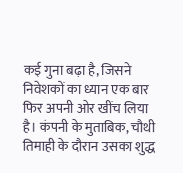कई गुना बढ़ा है, जिसने निवेशकों का ध्यान एक बार फिर अपनी ओर खींच लिया है। कंपनी के मुताबिक, चौथी तिमाही के दौरान उसका शुद्ध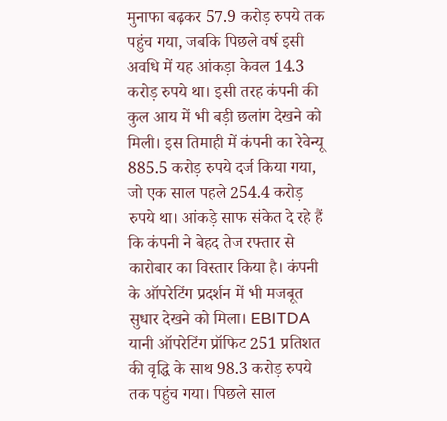मुनाफा बढ़कर 57.9 करोड़ रुपये तक पहुंच गया, जबकि पिछले वर्ष इसी अवधि में यह आंकड़ा केवल 14.3 करोड़ रुपये था। इसी तरह कंपनी की कुल आय में भी बड़ी छलांग देखने को मिली। इस तिमाही में कंपनी का रेवेन्यू 885.5 करोड़ रुपये दर्ज किया गया, जो एक साल पहले 254.4 करोड़ रुपये था। आंकड़े साफ संकेत दे रहे हैं कि कंपनी ने बेहद तेज रफ्तार से कारोबार का विस्तार किया है। कंपनी के ऑपरेटिंग प्रदर्शन में भी मजबूत सुधार देखने को मिला। EBITDA यानी ऑपरेटिंग प्रॉफिट 251 प्रतिशत की वृद्धि के साथ 98.3 करोड़ रुपये तक पहुंच गया। पिछले साल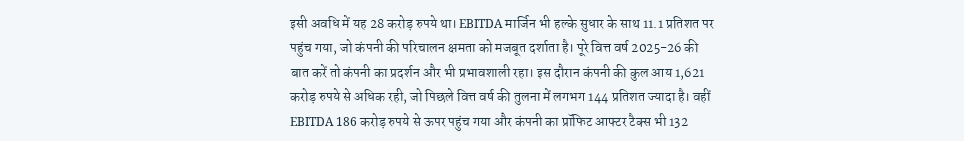इसी अवधि में यह 28 करोड़ रुपये था। EBITDA मार्जिन भी हल्के सुधार के साथ 11.1 प्रतिशत पर पहुंच गया, जो कंपनी की परिचालन क्षमता को मजबूत दर्शाता है। पूरे वित्त वर्ष 2025-26 की बात करें तो कंपनी का प्रदर्शन और भी प्रभावशाली रहा। इस दौरान कंपनी की कुल आय 1,621 करोड़ रुपये से अधिक रही, जो पिछले वित्त वर्ष की तुलना में लगभग 144 प्रतिशत ज्यादा है। वहीं EBITDA 186 करोड़ रुपये से ऊपर पहुंच गया और कंपनी का प्रॉफिट आफ्टर टैक्स भी 132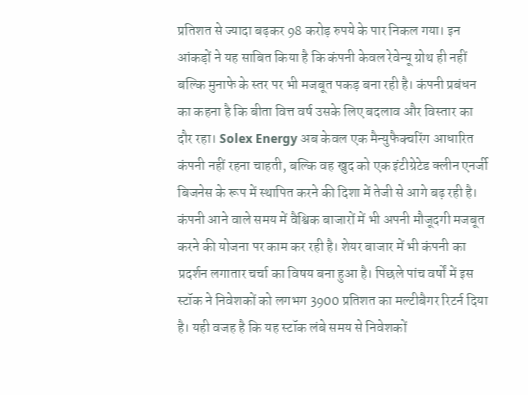प्रतिशत से ज्यादा बढ़कर 98 करोड़ रुपये के पार निकल गया। इन आंकड़ों ने यह साबित किया है कि कंपनी केवल रेवेन्यू ग्रोथ ही नहीं बल्कि मुनाफे के स्तर पर भी मजबूत पकड़ बना रही है। कंपनी प्रबंधन का कहना है कि बीता वित्त वर्ष उसके लिए बदलाव और विस्तार का दौर रहा। Solex Energy अब केवल एक मैन्युफैक्चरिंग आधारित कंपनी नहीं रहना चाहती, बल्कि वह खुद को एक इंटीग्रेटेड क्लीन एनर्जी बिजनेस के रूप में स्थापित करने की दिशा में तेजी से आगे बढ़ रही है। कंपनी आने वाले समय में वैश्विक बाजारों में भी अपनी मौजूदगी मजबूत करने की योजना पर काम कर रही है। शेयर बाजार में भी कंपनी का प्रदर्शन लगातार चर्चा का विषय बना हुआ है। पिछले पांच वर्षों में इस स्टॉक ने निवेशकों को लगभग 3900 प्रतिशत का मल्टीबैगर रिटर्न दिया है। यही वजह है कि यह स्टॉक लंबे समय से निवेशकों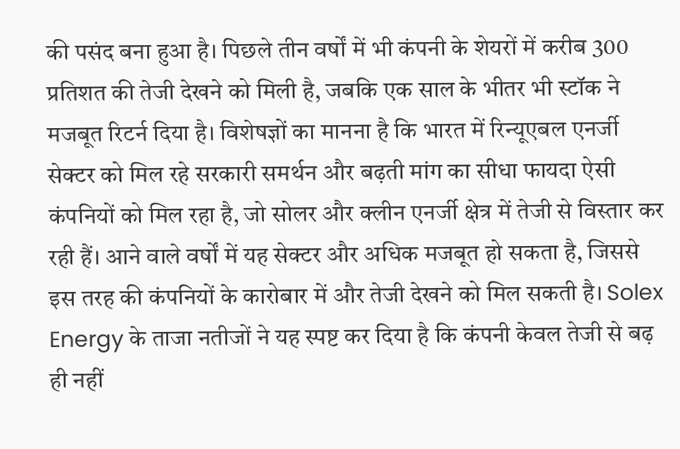की पसंद बना हुआ है। पिछले तीन वर्षों में भी कंपनी के शेयरों में करीब 300 प्रतिशत की तेजी देखने को मिली है, जबकि एक साल के भीतर भी स्टॉक ने मजबूत रिटर्न दिया है। विशेषज्ञों का मानना है कि भारत में रिन्यूएबल एनर्जी सेक्टर को मिल रहे सरकारी समर्थन और बढ़ती मांग का सीधा फायदा ऐसी कंपनियों को मिल रहा है, जो सोलर और क्लीन एनर्जी क्षेत्र में तेजी से विस्तार कर रही हैं। आने वाले वर्षों में यह सेक्टर और अधिक मजबूत हो सकता है, जिससे इस तरह की कंपनियों के कारोबार में और तेजी देखने को मिल सकती है। Solex Energy के ताजा नतीजों ने यह स्पष्ट कर दिया है कि कंपनी केवल तेजी से बढ़ ही नहीं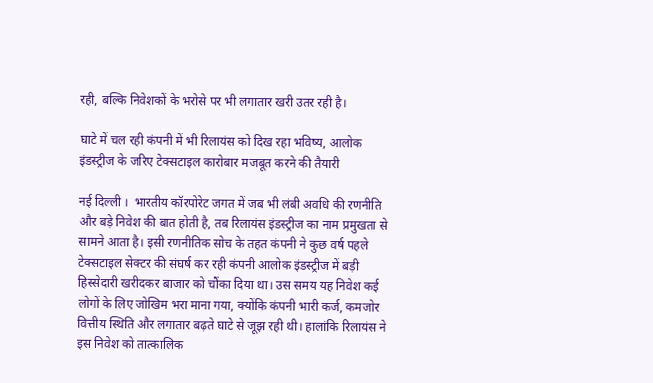रही, बल्कि निवेशकों के भरोसे पर भी लगातार खरी उतर रही है।

घाटे में चल रही कंपनी में भी रिलायंस को दिख रहा भविष्य, आलोक इंडस्ट्रीज के जरिए टेक्सटाइल कारोबार मजबूत करने की तैयारी

नई दिल्ली ।  भारतीय कॉरपोरेट जगत में जब भी लंबी अवधि की रणनीति और बड़े निवेश की बात होती है, तब रिलायंस इंडस्ट्रीज का नाम प्रमुखता से सामने आता है। इसी रणनीतिक सोच के तहत कंपनी ने कुछ वर्ष पहले टेक्सटाइल सेक्टर की संघर्ष कर रही कंपनी आलोक इंडस्ट्रीज में बड़ी हिस्सेदारी खरीदकर बाजार को चौंका दिया था। उस समय यह निवेश कई लोगों के लिए जोखिम भरा माना गया, क्योंकि कंपनी भारी कर्ज, कमजोर वित्तीय स्थिति और लगातार बढ़ते घाटे से जूझ रही थी। हालांकि रिलायंस ने इस निवेश को तात्कालिक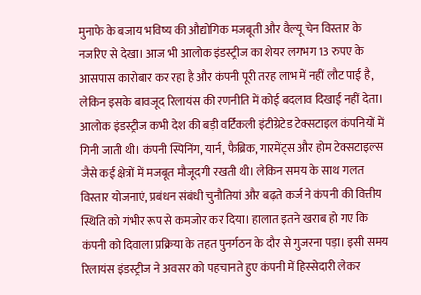मुनाफे के बजाय भविष्य की औद्योगिक मजबूती और वैल्यू चेन विस्तार के नजरिए से देखा। आज भी आलोक इंडस्ट्रीज का शेयर लगभग 13 रुपए के आसपास कारोबार कर रहा है और कंपनी पूरी तरह लाभ में नहीं लौट पाई है, लेकिन इसके बावजूद रिलायंस की रणनीति में कोई बदलाव दिखाई नहीं देता। आलोक इंडस्ट्रीज कभी देश की बड़ी वर्टिकली इंटीग्रेटेड टेक्सटाइल कंपनियों में गिनी जाती थी। कंपनी स्पिनिंग, यार्न, फैब्रिक, गारमेंट्स और होम टेक्सटाइल्स जैसे कई क्षेत्रों में मजबूत मौजूदगी रखती थी। लेकिन समय के साथ गलत विस्तार योजनाएं, प्रबंधन संबंधी चुनौतियां और बढ़ते कर्ज ने कंपनी की वित्तीय स्थिति को गंभीर रूप से कमजोर कर दिया। हालात इतने खराब हो गए कि कंपनी को दिवाला प्रक्रिया के तहत पुनर्गठन के दौर से गुजरना पड़ा। इसी समय रिलायंस इंडस्ट्रीज ने अवसर को पहचानते हुए कंपनी में हिस्सेदारी लेकर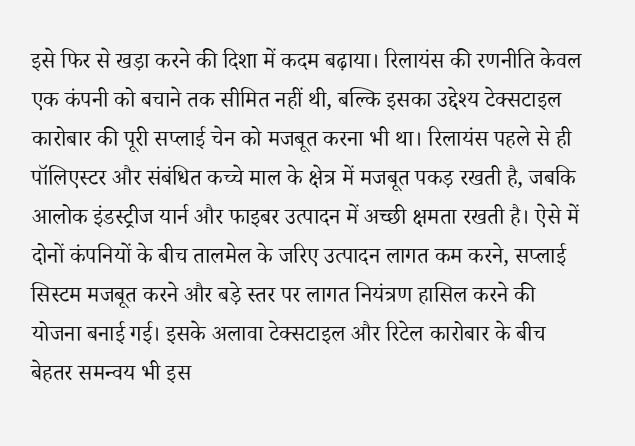इसे फिर से खड़ा करने की दिशा में कदम बढ़ाया। रिलायंस की रणनीति केवल एक कंपनी को बचाने तक सीमित नहीं थी, बल्कि इसका उद्देश्य टेक्सटाइल कारोबार की पूरी सप्लाई चेन को मजबूत करना भी था। रिलायंस पहले से ही पॉलिएस्टर और संबंधित कच्चे माल के क्षेत्र में मजबूत पकड़ रखती है, जबकि आलोक इंडस्ट्रीज यार्न और फाइबर उत्पादन में अच्छी क्षमता रखती है। ऐसे में दोनों कंपनियों के बीच तालमेल के जरिए उत्पादन लागत कम करने, सप्लाई सिस्टम मजबूत करने और बड़े स्तर पर लागत नियंत्रण हासिल करने की योजना बनाई गई। इसके अलावा टेक्सटाइल और रिटेल कारोबार के बीच बेहतर समन्वय भी इस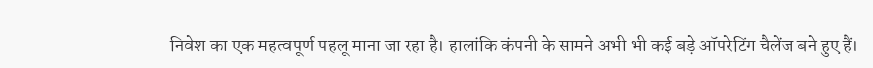निवेश का एक महत्वपूर्ण पहलू माना जा रहा है। हालांकि कंपनी के सामने अभी भी कई बड़े ऑपरेटिंग चैलेंज बने हुए हैं।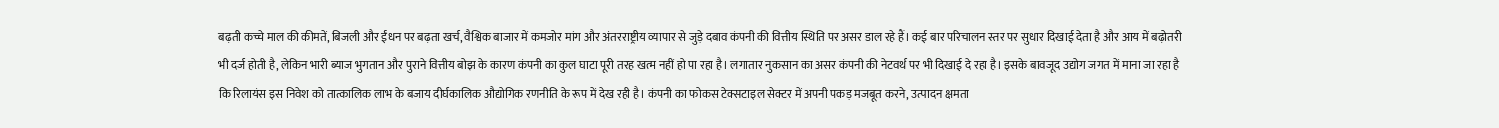बढ़ती कच्चे माल की कीमतें, बिजली और ईंधन पर बढ़ता खर्च, वैश्विक बाजार में कमजोर मांग और अंतरराष्ट्रीय व्यापार से जुड़े दबाव कंपनी की वित्तीय स्थिति पर असर डाल रहे हैं। कई बार परिचालन स्तर पर सुधार दिखाई देता है और आय में बढ़ोतरी भी दर्ज होती है, लेकिन भारी ब्याज भुगतान और पुराने वित्तीय बोझ के कारण कंपनी का कुल घाटा पूरी तरह खत्म नहीं हो पा रहा है। लगातार नुकसान का असर कंपनी की नेटवर्थ पर भी दिखाई दे रहा है। इसके बावजूद उद्योग जगत में माना जा रहा है कि रिलायंस इस निवेश को तात्कालिक लाभ के बजाय दीर्घकालिक औद्योगिक रणनीति के रूप में देख रही है। कंपनी का फोकस टेक्सटाइल सेक्टर में अपनी पकड़ मजबूत करने, उत्पादन क्षमता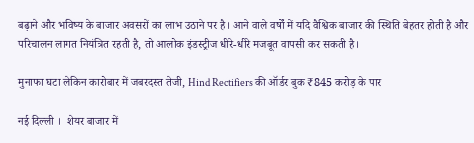बढ़ाने और भविष्य के बाजार अवसरों का लाभ उठाने पर है। आने वाले वर्षों में यदि वैश्विक बाजार की स्थिति बेहतर होती है और परिचालन लागत नियंत्रित रहती है, तो आलोक इंडस्ट्रीज धीरे-धीरे मजबूत वापसी कर सकती है।

मुनाफा घटा लेकिन कारोबार में जबरदस्त तेजी, Hind Rectifiers की ऑर्डर बुक ₹845 करोड़ के पार

नई दिल्ली ।  शेयर बाजार में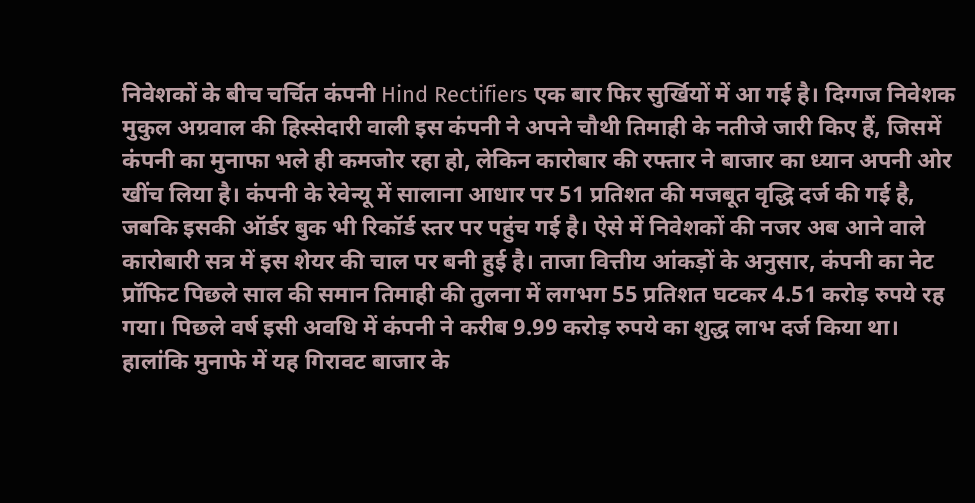निवेशकों के बीच चर्चित कंपनी Hind Rectifiers एक बार फिर सुर्खियों में आ गई है। दिग्गज निवेशक मुकुल अग्रवाल की हिस्सेदारी वाली इस कंपनी ने अपने चौथी तिमाही के नतीजे जारी किए हैं, जिसमें कंपनी का मुनाफा भले ही कमजोर रहा हो, लेकिन कारोबार की रफ्तार ने बाजार का ध्यान अपनी ओर खींच लिया है। कंपनी के रेवेन्यू में सालाना आधार पर 51 प्रतिशत की मजबूत वृद्धि दर्ज की गई है, जबकि इसकी ऑर्डर बुक भी रिकॉर्ड स्तर पर पहुंच गई है। ऐसे में निवेशकों की नजर अब आने वाले कारोबारी सत्र में इस शेयर की चाल पर बनी हुई है। ताजा वित्तीय आंकड़ों के अनुसार, कंपनी का नेट प्रॉफिट पिछले साल की समान तिमाही की तुलना में लगभग 55 प्रतिशत घटकर 4.51 करोड़ रुपये रह गया। पिछले वर्ष इसी अवधि में कंपनी ने करीब 9.99 करोड़ रुपये का शुद्ध लाभ दर्ज किया था। हालांकि मुनाफे में यह गिरावट बाजार के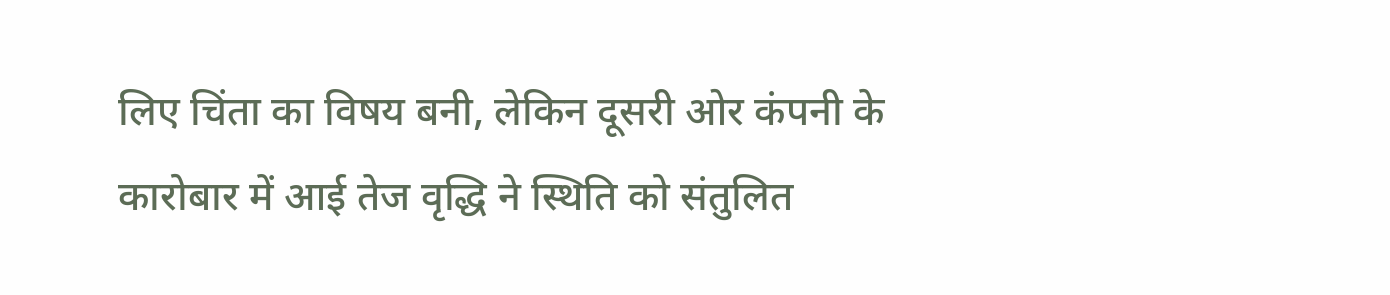लिए चिंता का विषय बनी, लेकिन दूसरी ओर कंपनी के कारोबार में आई तेज वृद्धि ने स्थिति को संतुलित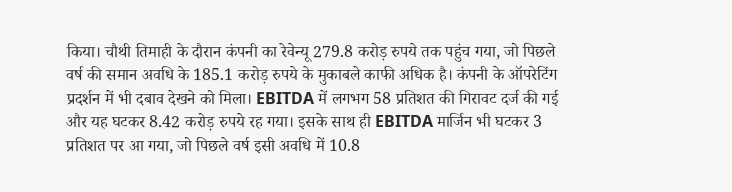किया। चौथी तिमाही के दौरान कंपनी का रेवेन्यू 279.8 करोड़ रुपये तक पहुंच गया, जो पिछले वर्ष की समान अवधि के 185.1 करोड़ रुपये के मुकाबले काफी अधिक है। कंपनी के ऑपरेटिंग प्रदर्शन में भी दबाव देखने को मिला। EBITDA में लगभग 58 प्रतिशत की गिरावट दर्ज की गई और यह घटकर 8.42 करोड़ रुपये रह गया। इसके साथ ही EBITDA मार्जिन भी घटकर 3 प्रतिशत पर आ गया, जो पिछले वर्ष इसी अवधि में 10.8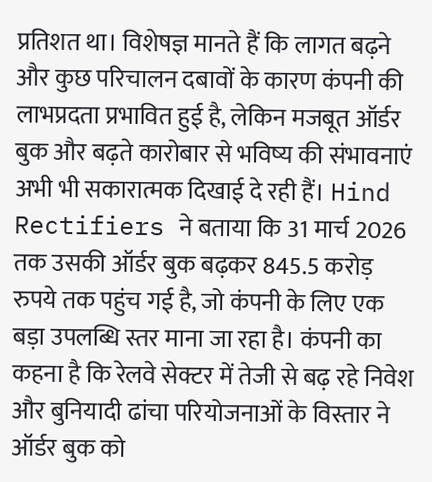प्रतिशत था। विशेषज्ञ मानते हैं कि लागत बढ़ने और कुछ परिचालन दबावों के कारण कंपनी की लाभप्रदता प्रभावित हुई है, लेकिन मजबूत ऑर्डर बुक और बढ़ते कारोबार से भविष्य की संभावनाएं अभी भी सकारात्मक दिखाई दे रही हैं। Hind Rectifiers ने बताया कि 31 मार्च 2026 तक उसकी ऑर्डर बुक बढ़कर 845.5 करोड़ रुपये तक पहुंच गई है, जो कंपनी के लिए एक बड़ा उपलब्धि स्तर माना जा रहा है। कंपनी का कहना है कि रेलवे सेक्टर में तेजी से बढ़ रहे निवेश और बुनियादी ढांचा परियोजनाओं के विस्तार ने ऑर्डर बुक को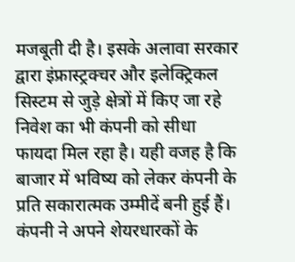मजबूती दी है। इसके अलावा सरकार द्वारा इंफ्रास्ट्रक्चर और इलेक्ट्रिकल सिस्टम से जुड़े क्षेत्रों में किए जा रहे निवेश का भी कंपनी को सीधा फायदा मिल रहा है। यही वजह है कि बाजार में भविष्य को लेकर कंपनी के प्रति सकारात्मक उम्मीदें बनी हुई हैं। कंपनी ने अपने शेयरधारकों के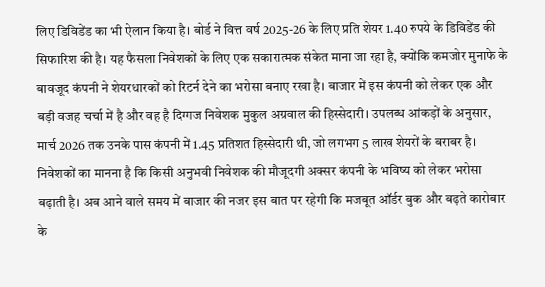लिए डिविडेंड का भी ऐलान किया है। बोर्ड ने वित्त वर्ष 2025-26 के लिए प्रति शेयर 1.40 रुपये के डिविडेंड की सिफारिश की है। यह फैसला निवेशकों के लिए एक सकारात्मक संकेत माना जा रहा है, क्योंकि कमजोर मुनाफे के बावजूद कंपनी ने शेयरधारकों को रिटर्न देने का भरोसा बनाए रखा है। बाजार में इस कंपनी को लेकर एक और बड़ी वजह चर्चा में है और वह है दिग्गज निवेशक मुकुल अग्रवाल की हिस्सेदारी। उपलब्ध आंकड़ों के अनुसार, मार्च 2026 तक उनके पास कंपनी में 1.45 प्रतिशत हिस्सेदारी थी, जो लगभग 5 लाख शेयरों के बराबर है। निवेशकों का मानना है कि किसी अनुभवी निवेशक की मौजूदगी अक्सर कंपनी के भविष्य को लेकर भरोसा बढ़ाती है। अब आने वाले समय में बाजार की नजर इस बात पर रहेगी कि मजबूत ऑर्डर बुक और बढ़ते कारोबार के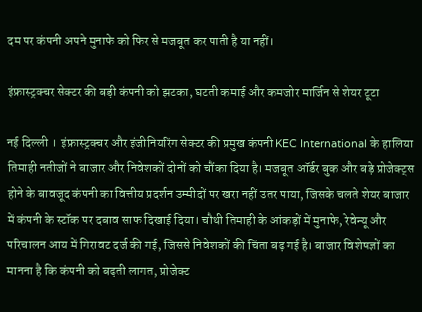दम पर कंपनी अपने मुनाफे को फिर से मजबूत कर पाती है या नहीं।

इंफ्रास्ट्रक्चर सेक्टर की बड़ी कंपनी को झटका, घटती कमाई और कमजोर मार्जिन से शेयर टूटा

नई दिल्ली ।  इंफ्रास्ट्रक्चर और इंजीनियरिंग सेक्टर की प्रमुख कंपनी KEC International के हालिया तिमाही नतीजों ने बाजार और निवेशकों दोनों को चौंका दिया है। मजबूत ऑर्डर बुक और बड़े प्रोजेक्ट्स होने के बावजूद कंपनी का वित्तीय प्रदर्शन उम्मीदों पर खरा नहीं उतर पाया, जिसके चलते शेयर बाजार में कंपनी के स्टॉक पर दबाव साफ दिखाई दिया। चौथी तिमाही के आंकड़ों में मुनाफे, रेवेन्यू और परिचालन आय में गिरावट दर्ज की गई, जिससे निवेशकों की चिंता बढ़ गई है। बाजार विशेषज्ञों का मानना है कि कंपनी को बढ़ती लागत, प्रोजेक्ट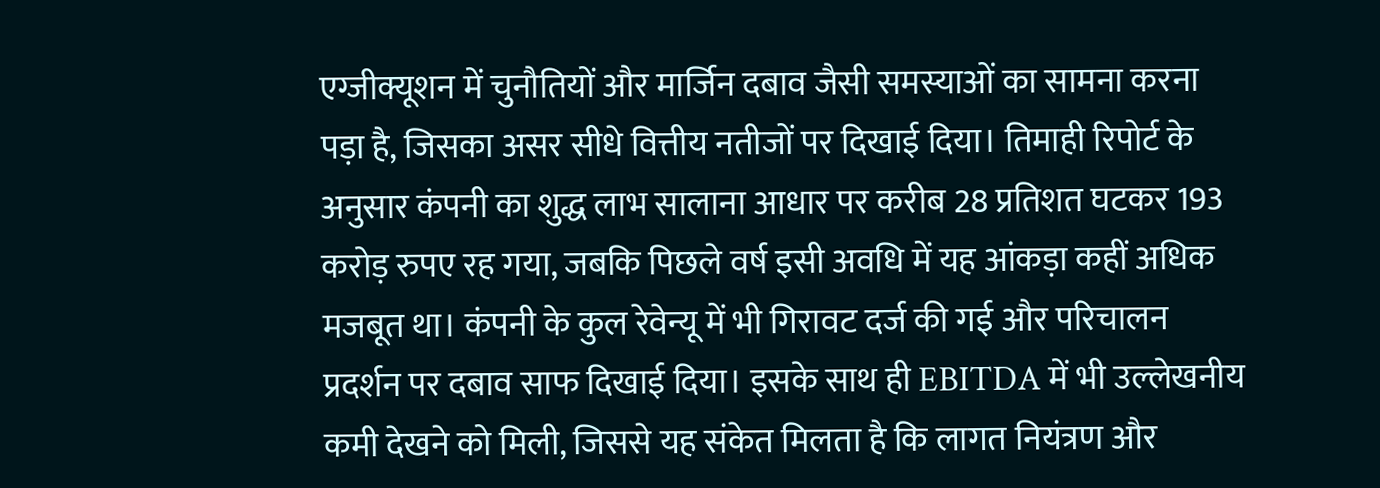एग्जीक्यूशन में चुनौतियों और मार्जिन दबाव जैसी समस्याओं का सामना करना पड़ा है, जिसका असर सीधे वित्तीय नतीजों पर दिखाई दिया। तिमाही रिपोर्ट के अनुसार कंपनी का शुद्ध लाभ सालाना आधार पर करीब 28 प्रतिशत घटकर 193 करोड़ रुपए रह गया, जबकि पिछले वर्ष इसी अवधि में यह आंकड़ा कहीं अधिक मजबूत था। कंपनी के कुल रेवेन्यू में भी गिरावट दर्ज की गई और परिचालन प्रदर्शन पर दबाव साफ दिखाई दिया। इसके साथ ही EBITDA में भी उल्लेखनीय कमी देखने को मिली, जिससे यह संकेत मिलता है कि लागत नियंत्रण और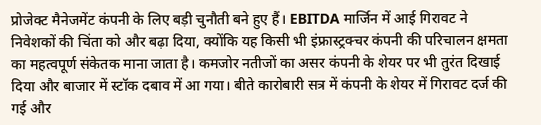प्रोजेक्ट मैनेजमेंट कंपनी के लिए बड़ी चुनौती बने हुए हैं। EBITDA मार्जिन में आई गिरावट ने निवेशकों की चिंता को और बढ़ा दिया, क्योंकि यह किसी भी इंफ्रास्ट्रक्चर कंपनी की परिचालन क्षमता का महत्वपूर्ण संकेतक माना जाता है। कमजोर नतीजों का असर कंपनी के शेयर पर भी तुरंत दिखाई दिया और बाजार में स्टॉक दबाव में आ गया। बीते कारोबारी सत्र में कंपनी के शेयर में गिरावट दर्ज की गई और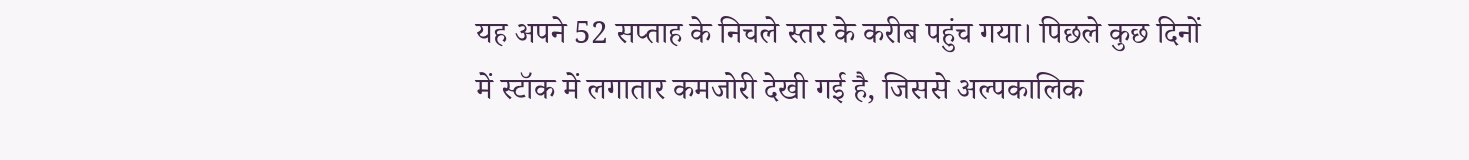यह अपने 52 सप्ताह के निचले स्तर के करीब पहुंच गया। पिछले कुछ दिनों में स्टॉक में लगातार कमजोरी देखी गई है, जिससे अल्पकालिक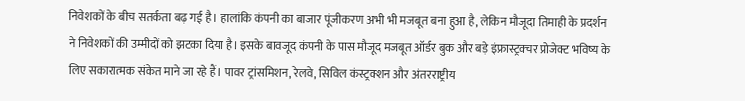निवेशकों के बीच सतर्कता बढ़ गई है। हालांकि कंपनी का बाजार पूंजीकरण अभी भी मजबूत बना हुआ है, लेकिन मौजूदा तिमाही के प्रदर्शन ने निवेशकों की उम्मीदों को झटका दिया है। इसके बावजूद कंपनी के पास मौजूद मजबूत ऑर्डर बुक और बड़े इंफ्रास्ट्रक्चर प्रोजेक्ट भविष्य के लिए सकारात्मक संकेत माने जा रहे हैं। पावर ट्रांसमिशन, रेलवे, सिविल कंस्ट्रक्शन और अंतरराष्ट्रीय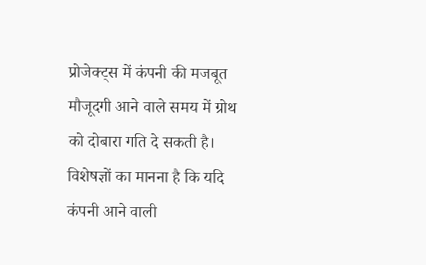प्रोजेक्ट्स में कंपनी की मजबूत मौजूदगी आने वाले समय में ग्रोथ को दोबारा गति दे सकती है। विशेषज्ञों का मानना है कि यदि कंपनी आने वाली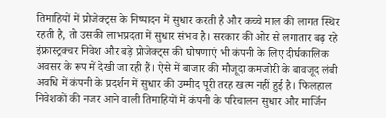तिमाहियों में प्रोजेक्ट्स के निष्पादन में सुधार करती है और कच्चे माल की लागत स्थिर रहती है, तो उसकी लाभप्रदता में सुधार संभव है। सरकार की ओर से लगातार बढ़ रहे इंफ्रास्ट्रक्चर निवेश और बड़े प्रोजेक्ट्स की घोषणाएं भी कंपनी के लिए दीर्घकालिक अवसर के रूप में देखी जा रही हैं। ऐसे में बाजार की मौजूदा कमजोरी के बावजूद लंबी अवधि में कंपनी के प्रदर्शन में सुधार की उम्मीद पूरी तरह खत्म नहीं हुई है। फिलहाल निवेशकों की नजर आने वाली तिमाहियों में कंपनी के परिचालन सुधार और मार्जिन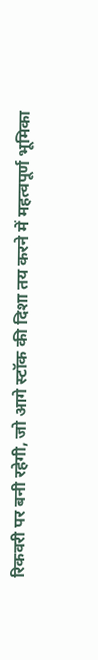रिकवरी पर बनी रहेगी, जो आगे स्टॉक की दिशा तय करने में महत्वपूर्ण भूमिका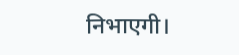निभाएगी।